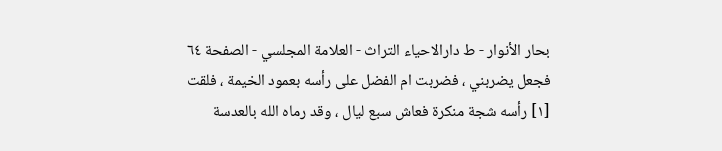بحار الأنوار - ط دارالاحیاء التراث - العلامة المجلسي - الصفحة ٦٤
فجعل يضربني ، فضربت ام الفضل على رأسه بعمود الخيمة ، فلقت
[١] رأسه شجة منكرة فعاش سبع ليال ، وقد رماه الله بالعدسة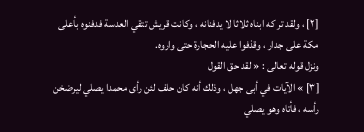[٢] ، ولقد تر كه ابناه ثلاثا لا يدفنانه ، وكانت قريش تتقي العدسة فدفنوه بأعلى مكة على جدار ، وقذفوا عليه الحجارة حتى واروه.
ونزل قوله تعالى : « لقد حق القول
[٣] » الآيات في أبى جهل ، وذلك أنه كان حلف لئن رأى محمدا يصلي ليرضخن رأسه ، فأتاه وهو يصلي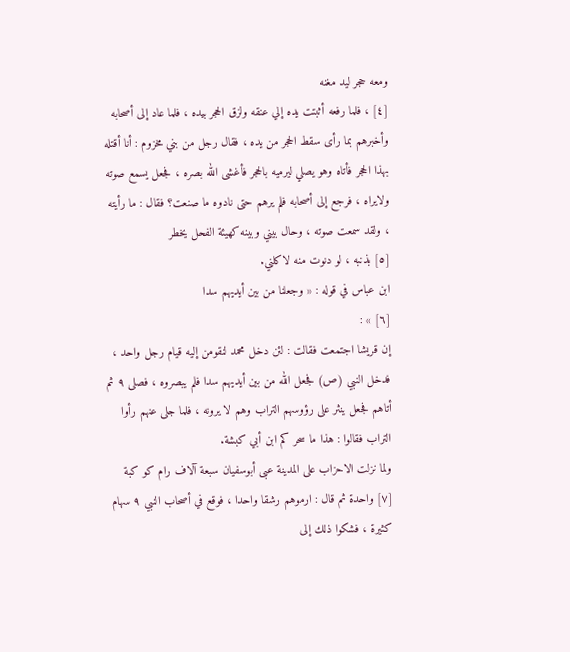ومعه حجر ليد مغنه
[٤] ، فلما رفعه أثبتت يده إلي عنقه ولزق الحجر بيده ، فلما عاد إلى أصحابه وأخبرهم بما رأى سقط الحجر من يده ، فقال رجل من بني مخزوم : أنا أقتله بهذا الحجر فأتاه وهو يصلي ليرميه بالحجر فأغشى الله بصره ، فجعل يسمع صوته ولايراه ، فرجع إلى أصحابه فلم يرهم حتى نادوه ما صنعت؟ فقال : ما رأيته ، ولقد سمعت صوته ، وحال بيني وبينه كهيئة الفحل يخطر
[٥] بذنبه ، لو دنوت منه لاكلني.
ابن عباس في قوله : « وجعلنا من بين أيديهم سدا
[٦] » :
إن قريشا اجتمعت فقالت : لئن دخل محمد لنقومن إليه قيام رجل واحد ، فدخل النبي (ص) فجعل الله من بين أيديهم سدا فلم يبصروه ، فصلى ٩ ثم أتاهم فجعل ينثر على رؤوسهم التراب وهم لا يرونه ، فلما جلى عنهم رأوا التراب فقالوا : هذا ما سحر كم ابن أبي كبشة.
ولما نزلت الاحزاب على المدينة عبى أبوسفيان سبعة آلاف رام كو كبة
[٧] واحدة ثم قال : ارموهم رشقا واحدا ، فوقع في أصحاب النبي ٩ سهام كثيرة ، فشكوا ذلك إلى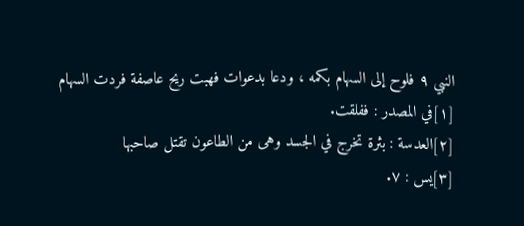النبي ٩ فلوح إلى السهام بكمه ، ودعا بدعوات فهبت ريح عاصفة فردت السهام
[١]في المصدر : ففلقت.
[٢]العدسة : بثرة تخرج في الجسد وهى من الطاعون تقتل صاحبها
[٣]يس : ٧.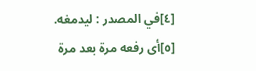[٤]في المصدر : ليدمغه.
[٥]أى رفعه مرة بعد مرة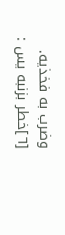وضرب به فخذيه.
[٦]خطر بزنبه يس :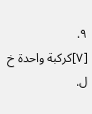٩.
[٧]كركبة واحدة خ ل.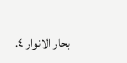بحار الانوار ٤.